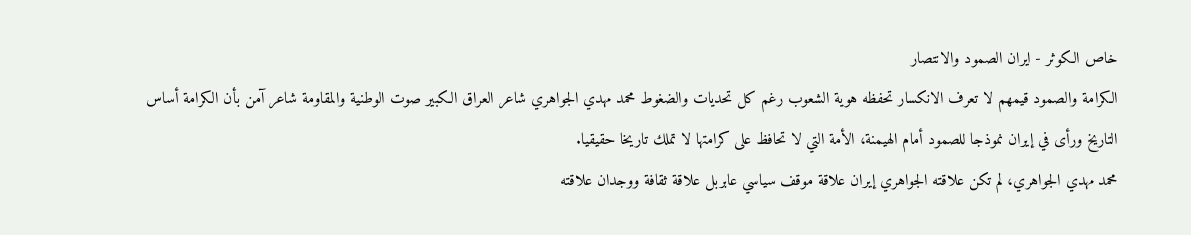خاص الكوثر - ايران الصمود والانتصار
الكرامة والصمود قيمهم لا تعرف الانكسار تحفظه هوية الشعوب رغم كل تحديات والضغوط محمد مهدي الجواهري شاعر العراق الكبير صوت الوطنية والمقاومة شاعر آمن بأن الكرامة أساس التاريخ ورأى في إيران نموذجا للصمود أمام الهيمنة، الأمة التي لا تحافظ على كرامتها لا تملك تاريخا حقيقيا.
محمد مهدي الجواهري، لم تكن علاقته الجواهري إيران علاقة موقف سياسي عابربل علاقة ثقافة ووجدان علاقته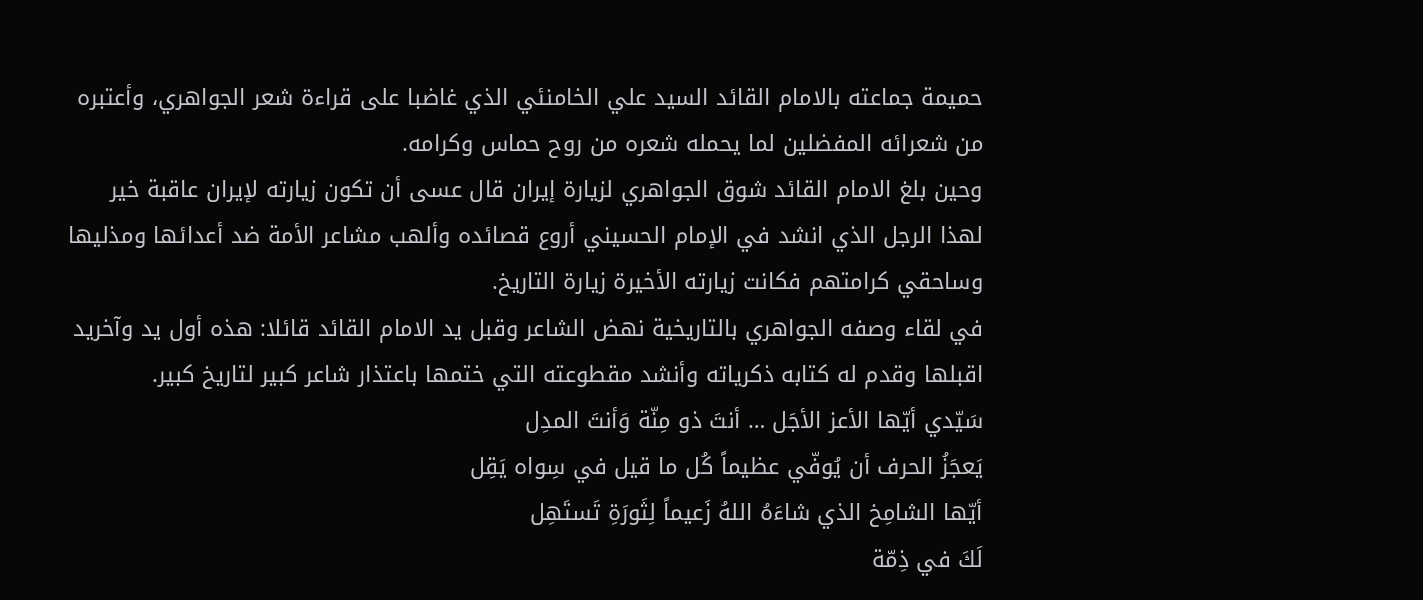حميمة جماعته بالامام القائد السيد علي الخامنئي الذي غاضبا على قراءة شعر الجواهري، وأعتبره من شعرائه المفضلين لما يحمله شعره من روح حماس وكرامه.
وحين بلغ الامام القائد شوق الجواهري لزيارة إيران قال عسى أن تكون زيارته لإيران عاقبة خير لهذا الرجل الذي انشد في الإمام الحسيني أروع قصائده وألهب مشاعر الأمة ضد أعدائها ومذليها وساحقي كرامتهم فكانت زيارته الأخيرة زيارة التاريخ.
في لقاء وصفه الجواهري بالتاريخية نهض الشاعر وقبل يد الامام القائد قائلا: هذه أول يد وآخريد اقبلها وقدم له كتابه ذكرياته وأنشد مقطوعته التي ختمها باعتذار شاعر كبير لتاريخ كبير.
سَيّدي أيّها الأعز الأجَل … أنتَ ذو مِنّة وَأنتَ المدِل
يَعجَزُ الحرف أن يُوفّي عظيماً كُل ما قيل في سِواه يَقِل
أيّها الشامِخ الذي شاءَهُ اللهُ زَعيماً لِثَورَةِ تَستَهِل
لَكَ في ذِمّة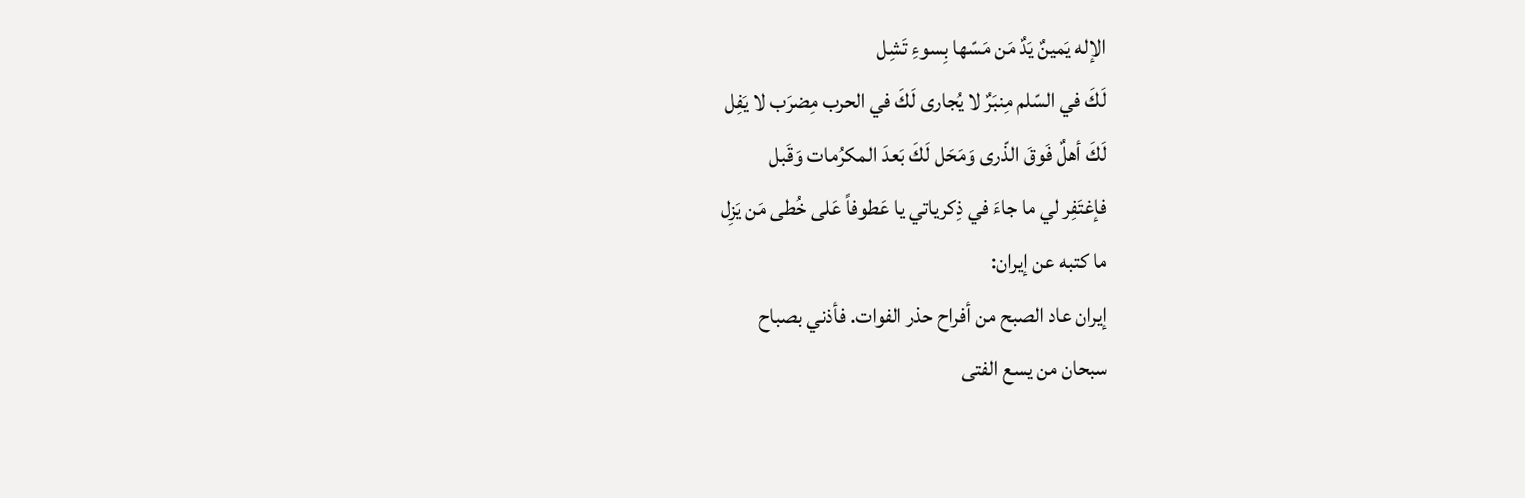الإله يَمينٌ يَدٌ مَن مَسّها بِسوءِ تَشِل
لَكَ في السّلم مِنبَرٌ لا يُجارى لَكَ في الحرب مِضرَب لا يَفِل
لَكَ أهلٌ فَوقَ الذّرى وَمَحَل لَكَ بَعدَ المكرُمات وَقَبل
فإغتَفِر لي ما جاءَ في ذِكرياتي يا عَطوفاً عَلى خُطى مَن يَزِل
ما كتبه عن إيران:
إيران عاد الصبح من أفراح حذر الفوات. فأذني بصباح
سبحان من يسع الفتى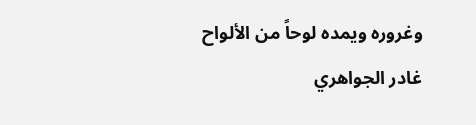وغروره ويمده لوحاً من الألواح
غادر الجواهري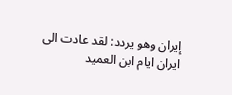إيران وهو يردد: لقد عادت الى ايران ايام ابن العميد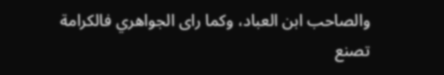والصاحب ابن العباد، وكما راى الجواهري فالكرامة تصنع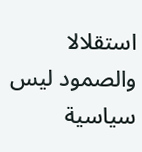استقلالا والصمود ليس سياسية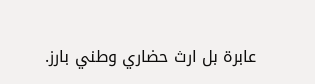عابرة بل ارث حضاري وطني بارز.